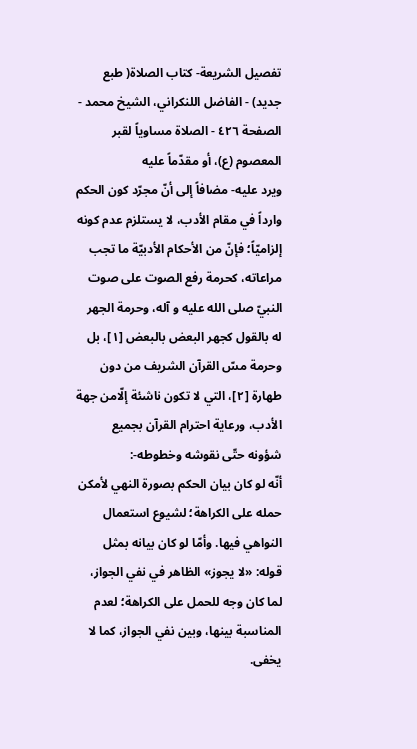تفصيل الشريعة- كتاب الصلاة( طبع جديد) - الفاضل اللنكراني، الشيخ محمد - الصفحة ٤٢٦ - الصلاة مساوياً لقبر المعصوم (ع)، أو مقدّماً عليه
ويرد عليه- مضافاً إلى أنّ مجرّد كون الحكم وارداً في مقام الأدب، لا يستلزم عدم كونه إلزاميّاً؛ فإنّ من الأحكام الأدبيّة ما تجب مراعاته، كحرمة رفع الصوت على صوت النبيّ صلى الله عليه و آله، وحرمة الجهر له بالقول كجهر البعض بالبعض [١]، بل وحرمة مسّ القرآن الشريف من دون طهارة [٢]، التي لا تكون ناشئة إلّامن جهة الأدب، ورعاية احترام القرآن بجميع شؤونه حتّى نقوشه وخطوطه-:
أنّه لو كان بيان الحكم بصورة النهي لأمكن حمله على الكراهة؛ لشيوع استعمال النواهي فيها. وأمّا لو كان بيانه بمثل قوله: «لا يجوز» الظاهر في نفي الجواز، لما كان وجه للحمل على الكراهة؛ لعدم المناسبة بينها، وبين نفي الجواز، كما لا يخفى.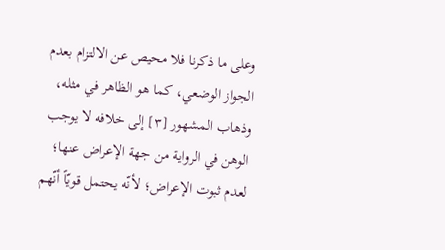وعلى ما ذكرنا فلا محيص عن الالتزام بعدم الجواز الوضعي، كما هو الظاهر في مثله، وذهاب المشهور [٣] إلى خلافه لا يوجب الوهن في الرواية من جهة الإعراض عنها؛ لعدم ثبوت الإعراض؛ لأنّه يحتمل قويّاً أنّهم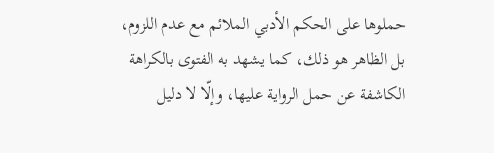حملوها على الحكم الأدبي الملائم مع عدم اللزوم، بل الظاهر هو ذلك، كما يشهد به الفتوى بالكراهة الكاشفة عن حمل الرواية عليها، وإلّا لا دليل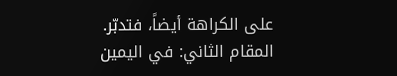على الكراهة أيضاً، فتدبّر.
المقام الثاني: في اليمين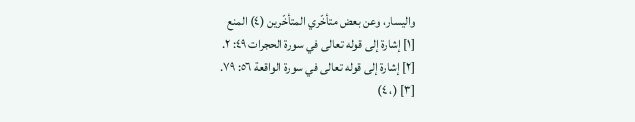واليسار، وعن بعض متأخّري المتأخّرين (٤) المنع
[١] إشارة إلى قوله تعالى في سورة الحجرات ٤٩: ٢.
[٢] إشارة إلى قوله تعالى في سورة الواقعة ٥٦: ٧٩.
[٣] (، ٤)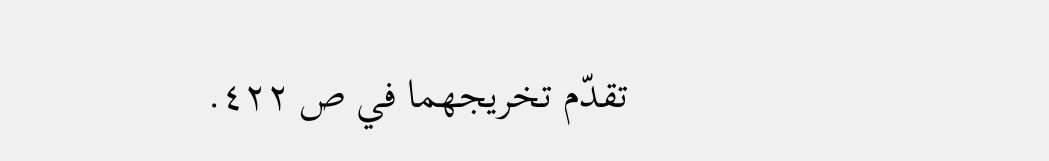تقدّم تخريجهما في ص ٤٢٢.